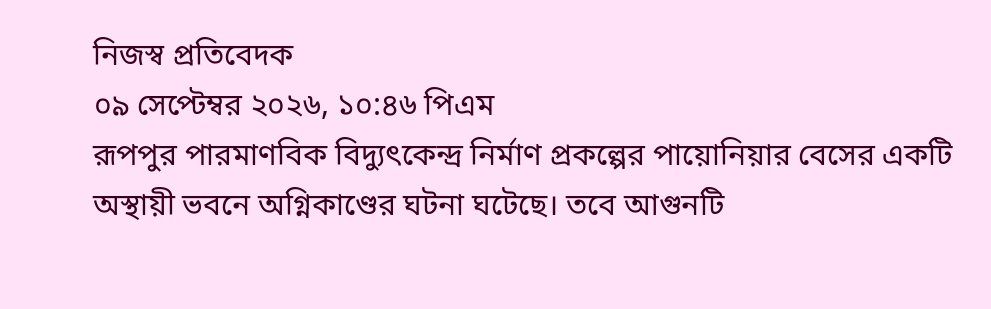নিজস্ব প্রতিবেদক
০৯ সেপ্টেম্বর ২০২৬, ১০:৪৬ পিএম
রূপপুর পারমাণবিক বিদ্যুৎকেন্দ্র নির্মাণ প্রকল্পের পায়োনিয়ার বেসের একটি অস্থায়ী ভবনে অগ্নিকাণ্ডের ঘটনা ঘটেছে। তবে আগুনটি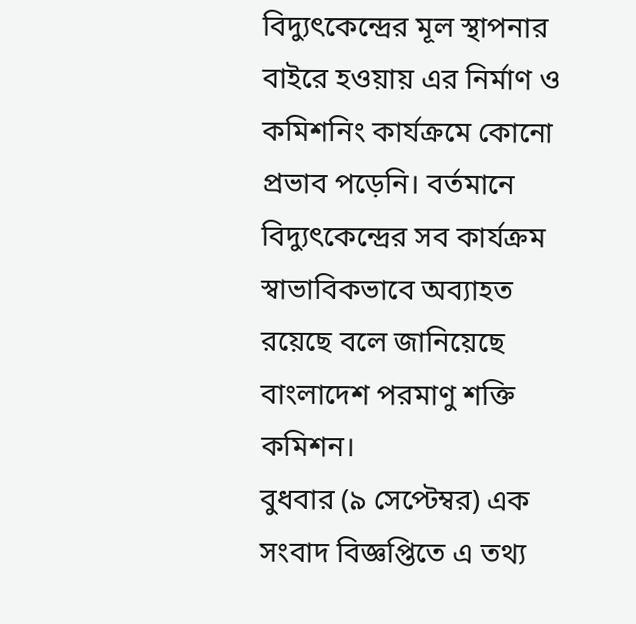বিদ্যুৎকেন্দ্রের মূল স্থাপনার বাইরে হওয়ায় এর নির্মাণ ও কমিশনিং কার্যক্রমে কোনো প্রভাব পড়েনি। বর্তমানে বিদ্যুৎকেন্দ্রের সব কার্যক্রম স্বাভাবিকভাবে অব্যাহত রয়েছে বলে জানিয়েছে বাংলাদেশ পরমাণু শক্তি কমিশন।
বুধবার (৯ সেপ্টেম্বর) এক সংবাদ বিজ্ঞপ্তিতে এ তথ্য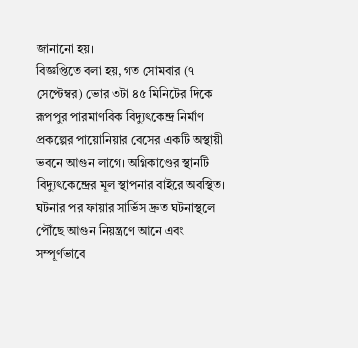জানানো হয়।
বিজ্ঞপ্তিতে বলা হয়, গত সোমবার (৭ সেপ্টেম্বর) ভোর ৩টা ৪৫ মিনিটের দিকে রূপপুর পারমাণবিক বিদ্যুৎকেন্দ্র নির্মাণ প্রকল্পের পায়োনিয়ার বেসের একটি অস্থায়ী ভবনে আগুন লাগে। অগ্নিকাণ্ডের স্থানটি বিদ্যুৎকেন্দ্রের মূল স্থাপনার বাইরে অবস্থিত।
ঘটনার পর ফায়ার সার্ভিস দ্রুত ঘটনাস্থলে পৌঁছে আগুন নিয়ন্ত্রণে আনে এবং সম্পূর্ণভাবে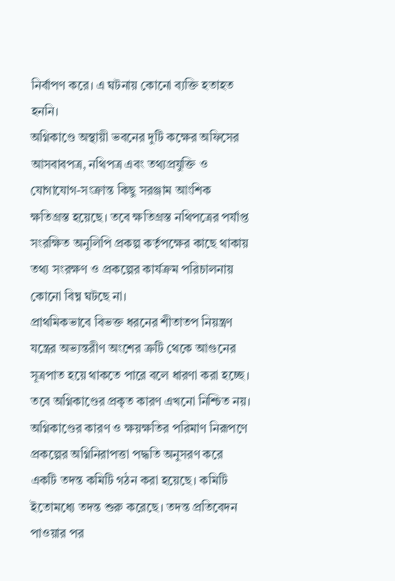নির্বাপণ করে। এ ঘটনায় কোনো ব্যক্তি হতাহত হননি।
অগ্নিকাণ্ডে অস্থায়ী ভবনের দুটি কক্ষের অফিসের আসবাবপত্র, নথিপত্র এবং তথ্যপ্রযুক্তি ও যোগাযোগ-সংক্রান্ত কিছু সরঞ্জাম আংশিক ক্ষতিগ্রস্ত হয়েছে। তবে ক্ষতিগ্রস্ত নথিপত্রের পর্যাপ্ত সংরক্ষিত অনুলিপি প্রকল্প কর্তৃপক্ষের কাছে থাকায় তথ্য সংরক্ষণ ও প্রকল্পের কার্যক্রম পরিচালনায় কোনো বিঘ্ন ঘটছে না।
প্রাথমিকভাবে বিভক্ত ধরনের শীতাতপ নিয়ন্ত্রণ যন্ত্রের অভ্যন্তরীণ অংশের ত্রুটি থেকে আগুনের সূত্রপাত হয়ে থাকতে পারে বলে ধারণা করা হচ্ছে। তবে অগ্নিকাণ্ডের প্রকৃত কারণ এখনো নিশ্চিত নয়।
অগ্নিকাণ্ডের কারণ ও ক্ষয়ক্ষতির পরিমাণ নিরূপণে প্রকল্পের অগ্নিনিরাপত্তা পদ্ধতি অনুসরণ করে একটি তদন্ত কমিটি গঠন করা হয়েছে। কমিটি ইতোমধ্যে তদন্ত শুরু করেছে। তদন্ত প্রতিবেদন পাওয়ার পর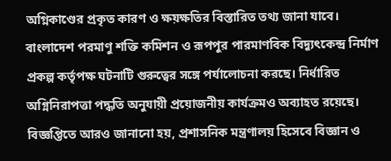অগ্নিকাণ্ডের প্রকৃত কারণ ও ক্ষয়ক্ষতির বিস্তারিত তথ্য জানা যাবে।
বাংলাদেশ পরমাণু শক্তি কমিশন ও রূপপুর পারমাণবিক বিদ্যুৎকেন্দ্র নির্মাণ প্রকল্প কর্তৃপক্ষ ঘটনাটি গুরুত্বের সঙ্গে পর্যালোচনা করছে। নির্ধারিত অগ্নিনিরাপত্তা পদ্ধতি অনুযায়ী প্রয়োজনীয় কার্যক্রমও অব্যাহত রয়েছে।
বিজ্ঞপ্তিতে আরও জানানো হয়, প্রশাসনিক মন্ত্রণালয় হিসেবে বিজ্ঞান ও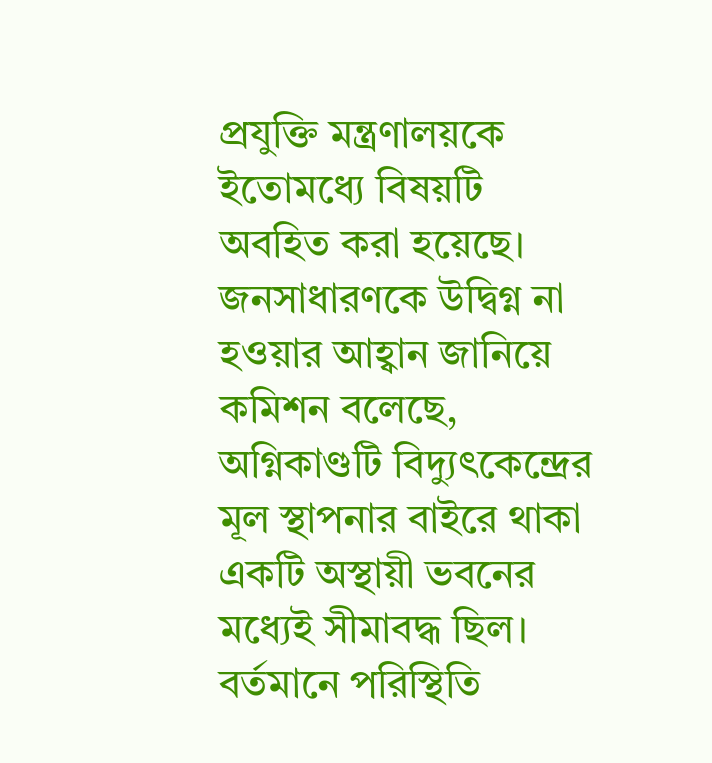প্রযুক্তি মন্ত্রণালয়কে ইতোমধ্যে বিষয়টি অবহিত করা হয়েছে।
জনসাধারণকে উদ্বিগ্ন না হওয়ার আহ্বান জানিয়ে কমিশন বলেছে, অগ্নিকাণ্ডটি বিদ্যুৎকেন্দ্রের মূল স্থাপনার বাইরে থাকা একটি অস্থায়ী ভবনের মধ্যেই সীমাবদ্ধ ছিল। বর্তমানে পরিস্থিতি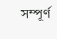সম্পূর্ণ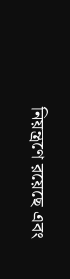নিয়ন্ত্রণে রয়েছে এবং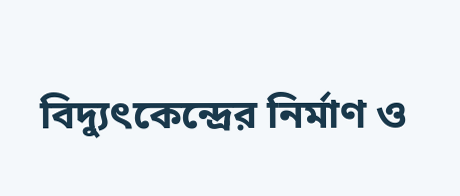বিদ্যুৎকেন্দ্রের নির্মাণ ও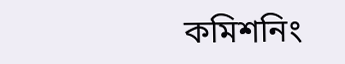কমিশনিং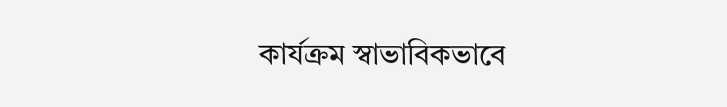কার্যক্রম স্বাভাবিকভাবে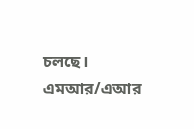চলছে।
এমআর/এআর